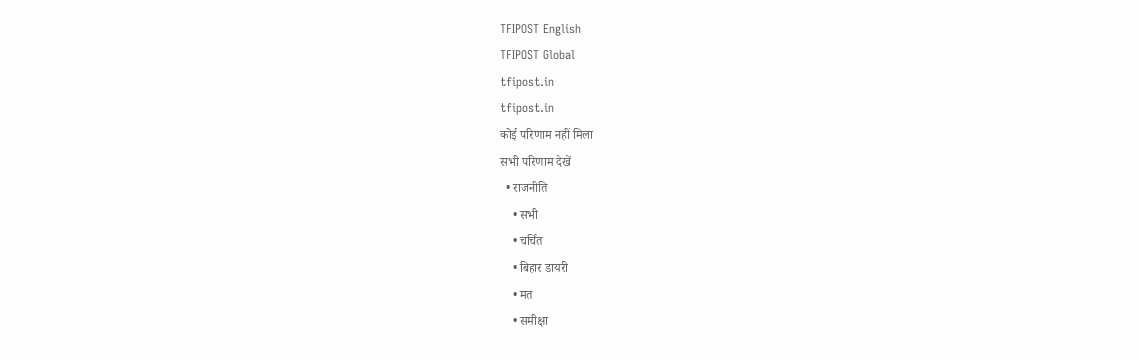TFIPOST English
TFIPOST Global
tfipost.in
tfipost.in
कोई परिणाम नहीं मिला
सभी परिणाम देखें
  • राजनीति
    • सभी
    • चर्चित
    • बिहार डायरी
    • मत
    • समीक्षा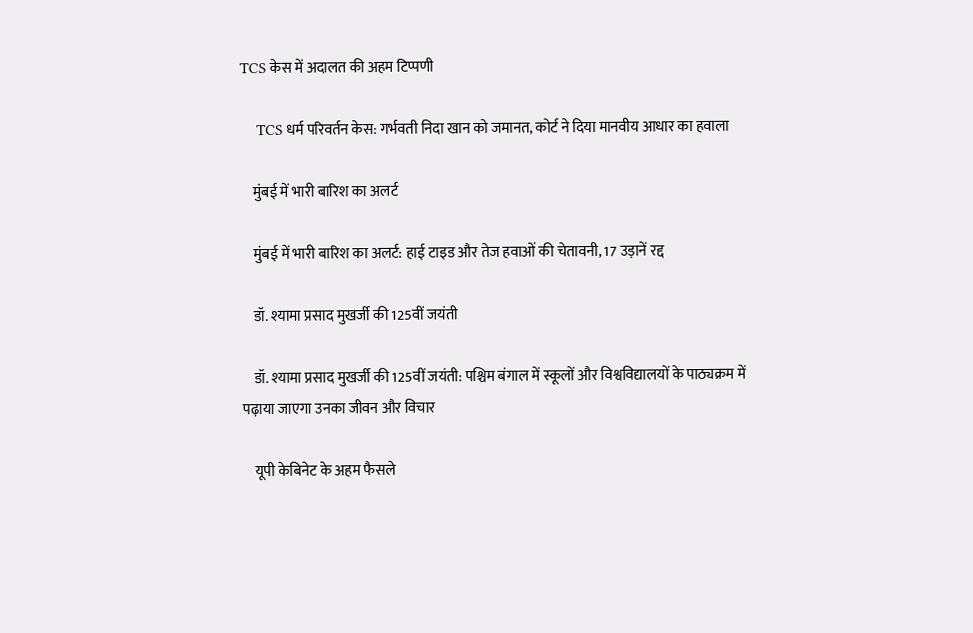TCS केस में अदालत की अहम टिप्पणी

    TCS धर्म परिवर्तन केस: गर्भवती निदा खान को जमानत, कोर्ट ने दिया मानवीय आधार का हवाला

    मुंबई में भारी बारिश का अलर्ट

    मुंबई में भारी बारिश का अलर्ट: हाई टाइड और तेज हवाओं की चेतावनी, 17 उड़ानें रद्द

    डॉ. श्यामा प्रसाद मुखर्जी की 125वीं जयंती

    डॉ. श्यामा प्रसाद मुखर्जी की 125वीं जयंती: पश्चिम बंगाल में स्कूलों और विश्वविद्यालयों के पाठ्यक्रम में पढ़ाया जाएगा उनका जीवन और विचार

    यूपी केबिनेट के अहम फैसले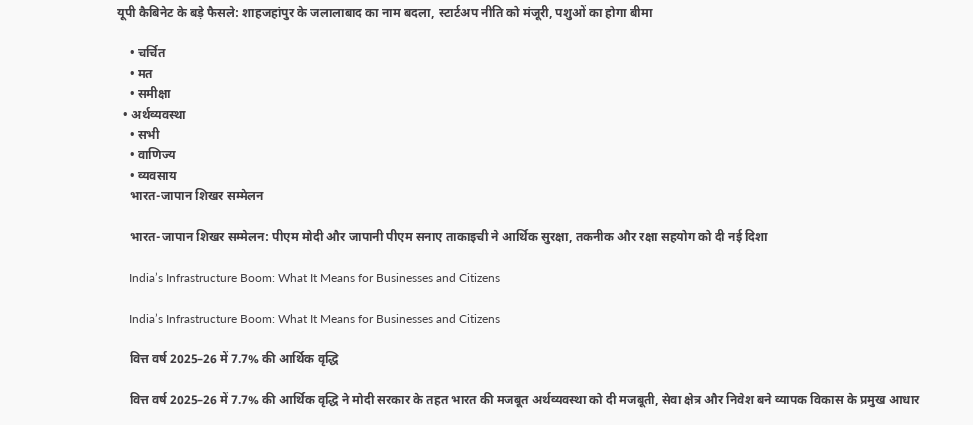यूपी कैबिनेट के बड़े फैसले: शाहजहांपुर के जलालाबाद का नाम बदला, स्टार्टअप नीति को मंजूरी, पशुओं का होगा बीमा

    • चर्चित
    • मत
    • समीक्षा
  • अर्थव्यवस्था
    • सभी
    • वाणिज्य
    • व्यवसाय
    भारत-जापान शिखर सम्मेलन

    भारत-जापान शिखर सम्मेलन: पीएम मोदी और जापानी पीएम सनाए ताकाइची ने आर्थिक सुरक्षा, तकनीक और रक्षा सहयोग को दी नई दिशा

    India’s Infrastructure Boom: What It Means for Businesses and Citizens

    India’s Infrastructure Boom: What It Means for Businesses and Citizens

    वित्त वर्ष 2025–26 में 7.7% की आर्थिक वृद्धि

    वित्त वर्ष 2025–26 में 7.7% की आर्थिक वृद्धि ने मोदी सरकार के तहत भारत की मजबूत अर्थव्यवस्था को दी मजबूती, सेवा क्षेत्र और निवेश बने व्यापक विकास के प्रमुख आधार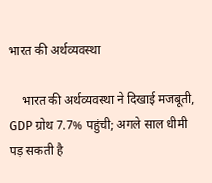भारत की अर्थव्यवस्था

    भारत की अर्थव्यवस्था ने दिखाई मजबूती, GDP ग्रोथ 7.7% पहुंची; अगले साल धीमी पड़ सकती है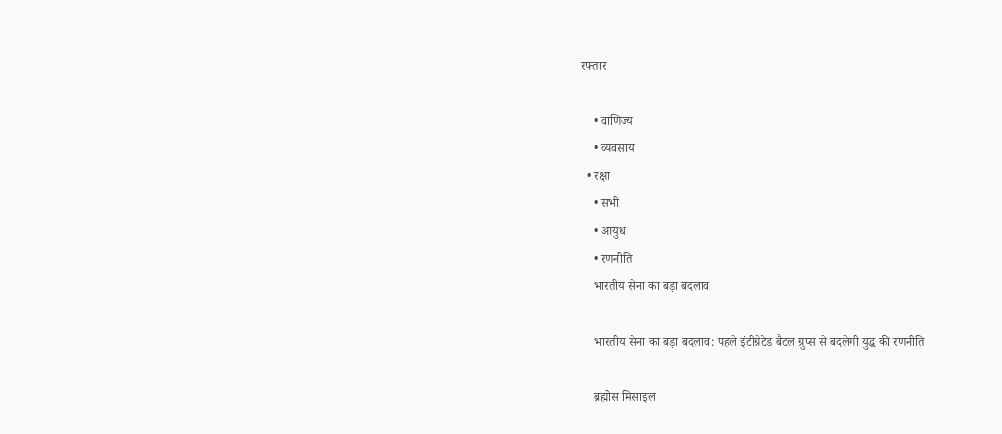रफ्तार

    • वाणिज्य
    • व्यवसाय
  • रक्षा
    • सभी
    • आयुध
    • रणनीति
    भारतीय सेना का बड़ा बदलाव

    भारतीय सेना का बड़ा बदलाव: पहले इंटीग्रेटेड बैटल ग्रुप्स से बदलेगी युद्ध की रणनीति

    ब्रह्मोस मिसाइल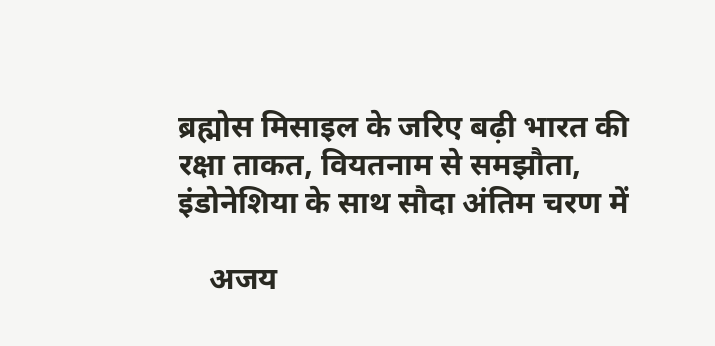ब्रह्मोस मिसाइल के जरिए बढ़ी भारत की रक्षा ताकत, वियतनाम से समझौता, इंडोनेशिया के साथ सौदा अंतिम चरण में

    अजय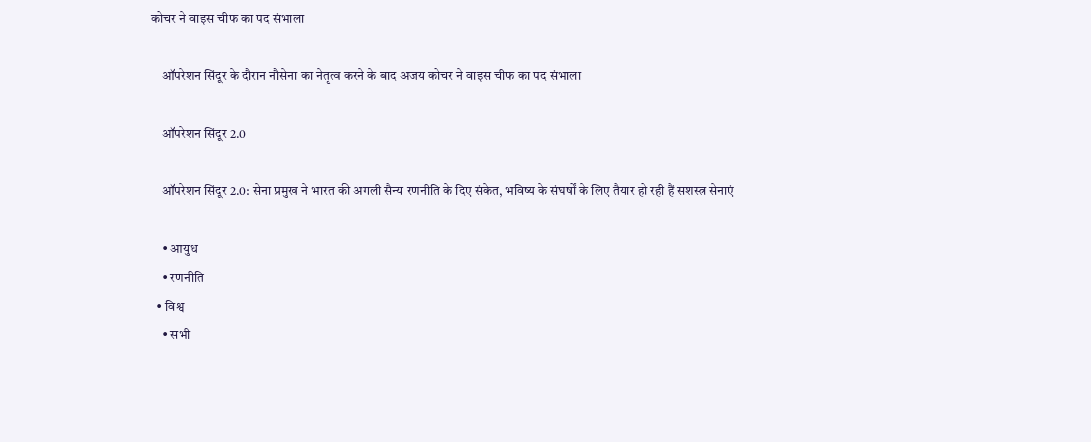कोचर ने वाइस चीफ का पद संभाला

    ऑपरेशन सिंदूर के दौरान नौसेना का नेतृत्व करने के बाद अजय कोचर ने वाइस चीफ का पद संभाला

    ऑपरेशन सिंदूर 2.0

    ऑपरेशन सिंदूर 2.0: सेना प्रमुख ने भारत की अगली सैन्य रणनीति के दिए संकेत, भविष्य के संघर्षों के लिए तैयार हो रही हैं सशस्त्र सेनाएं

    • आयुध
    • रणनीति
  • विश्व
    • सभी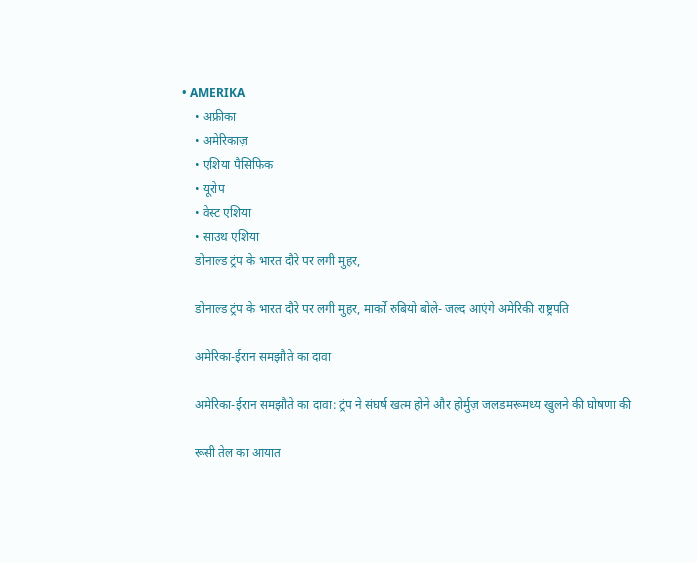• AMERIKA
    • अफ्रीका
    • अमेरिकाज़
    • एशिया पैसिफिक
    • यूरोप
    • वेस्ट एशिया
    • साउथ एशिया
    डोनाल्ड ट्रंप के भारत दौरे पर लगी मुहर,

    डोनाल्ड ट्रंप के भारत दौरे पर लगी मुहर, मार्को रुबियो बोले- जल्द आएंगे अमेरिकी राष्ट्रपति

    अमेरिका-ईरान समझौते का दावा

    अमेरिका-ईरान समझौते का दावा: ट्रंप ने संघर्ष खत्म होने और होर्मुज़ जलडमरूमध्य खुलने की घोषणा की

    रूसी तेल का आयात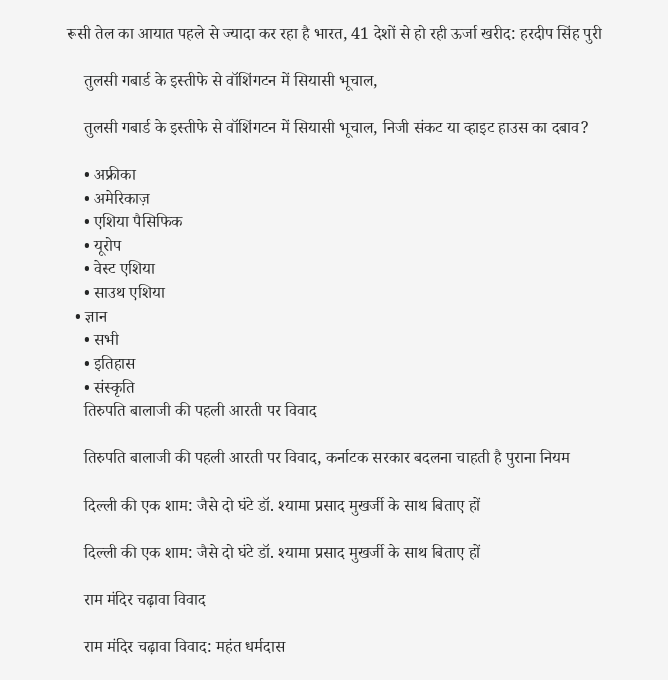रूसी तेल का आयात पहले से ज्यादा कर रहा है भारत, 41 देशों से हो रही ऊर्जा खरीद: हरदीप सिंह पुरी

    तुलसी गबार्ड के इस्तीफे से वॉशिंगटन में सियासी भूचाल,

    तुलसी गबार्ड के इस्तीफे से वॉशिंगटन में सियासी भूचाल, निजी संकट या व्हाइट हाउस का दबाव?

    • अफ्रीका
    • अमेरिकाज़
    • एशिया पैसिफिक
    • यूरोप
    • वेस्ट एशिया
    • साउथ एशिया
  • ज्ञान
    • सभी
    • इतिहास
    • संस्कृति
    तिरुपति बालाजी की पहली आरती पर विवाद

    तिरुपति बालाजी की पहली आरती पर विवाद, कर्नाटक सरकार बदलना चाहती है पुराना नियम

    दिल्ली की एक शाम: जैसे दो घंटे डॉ. श्यामा प्रसाद मुखर्जी के साथ बिताए हों

    दिल्ली की एक शाम: जैसे दो घंटे डॉ. श्यामा प्रसाद मुखर्जी के साथ बिताए हों

    राम मंदिर चढ़ावा विवाद

    राम मंदिर चढ़ावा विवाद: महंत धर्मदास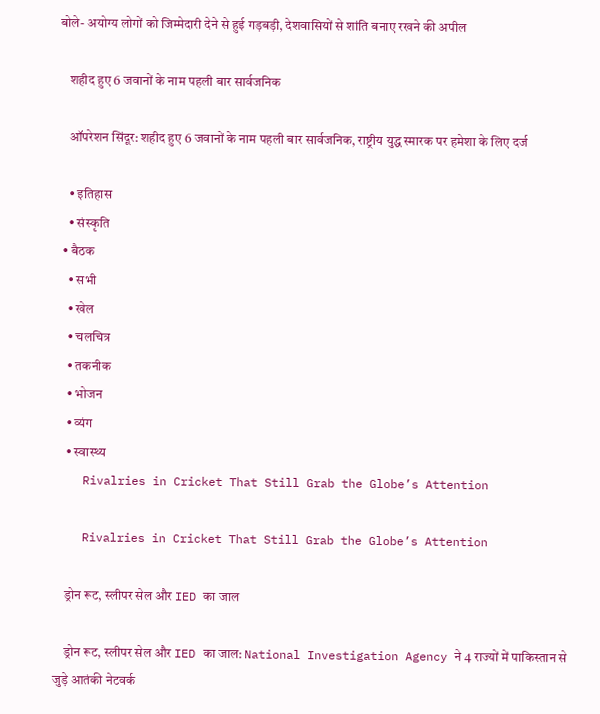बोले- अयोग्य लोगों को जिम्मेदारी देने से हुई गड़बड़ी, देशवासियों से शांति बनाए रखने की अपील

    शहीद हुए 6 जवानों के नाम पहली बार सार्वजनिक

    ऑपरेशन सिंदूर: शहीद हुए 6 जवानों के नाम पहली बार सार्वजनिक, राष्ट्रीय युद्ध स्मारक पर हमेशा के लिए दर्ज

    • इतिहास
    • संस्कृति
  • बैठक
    • सभी
    • खेल
    • चलचित्र
    • तकनीक
    • भोजन
    • व्यंग
    • स्वास्थ्य
    Rivalries in Cricket That Still Grab the Globe’s Attention

    Rivalries in Cricket That Still Grab the Globe’s Attention

    ड्रोन रूट, स्लीपर सेल और IED का जाल

    ड्रोन रूट, स्लीपर सेल और IED का जाल: National Investigation Agency ने 4 राज्यों में पाकिस्तान से जुड़े आतंकी नेटवर्क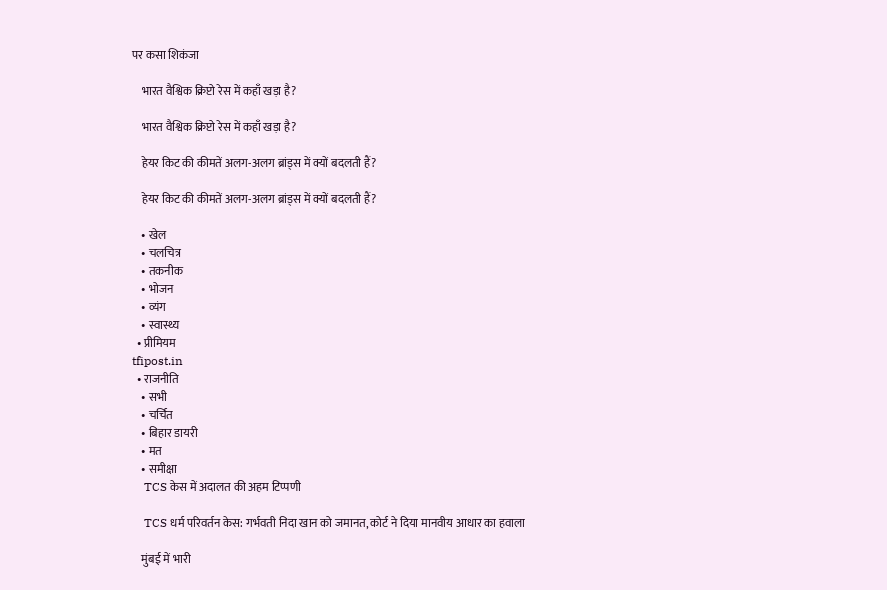पर कसा शिकंजा

    भारत वैश्विक क्रिप्टो रेस में कहाँ खड़ा है?

    भारत वैश्विक क्रिप्टो रेस में कहाँ खड़ा है?

    हेयर किट की कीमतें अलग-अलग ब्रांड्स में क्यों बदलती हैं?

    हेयर किट की कीमतें अलग-अलग ब्रांड्स में क्यों बदलती हैं?

    • खेल
    • चलचित्र
    • तकनीक
    • भोजन
    • व्यंग
    • स्वास्थ्य
  • प्रीमियम
tfipost.in
  • राजनीति
    • सभी
    • चर्चित
    • बिहार डायरी
    • मत
    • समीक्षा
    TCS केस में अदालत की अहम टिप्पणी

    TCS धर्म परिवर्तन केस: गर्भवती निदा खान को जमानत, कोर्ट ने दिया मानवीय आधार का हवाला

    मुंबई में भारी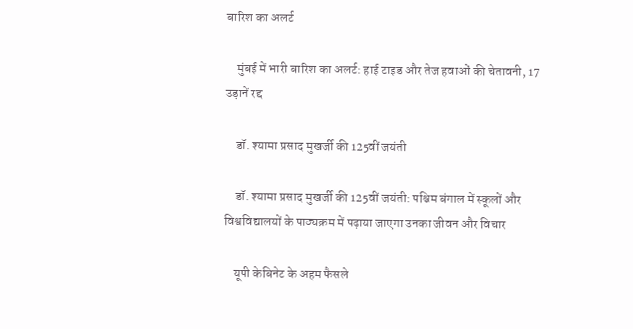बारिश का अलर्ट

    मुंबई में भारी बारिश का अलर्ट: हाई टाइड और तेज हवाओं की चेतावनी, 17 उड़ानें रद्द

    डॉ. श्यामा प्रसाद मुखर्जी की 125वीं जयंती

    डॉ. श्यामा प्रसाद मुखर्जी की 125वीं जयंती: पश्चिम बंगाल में स्कूलों और विश्वविद्यालयों के पाठ्यक्रम में पढ़ाया जाएगा उनका जीवन और विचार

    यूपी केबिनेट के अहम फैसले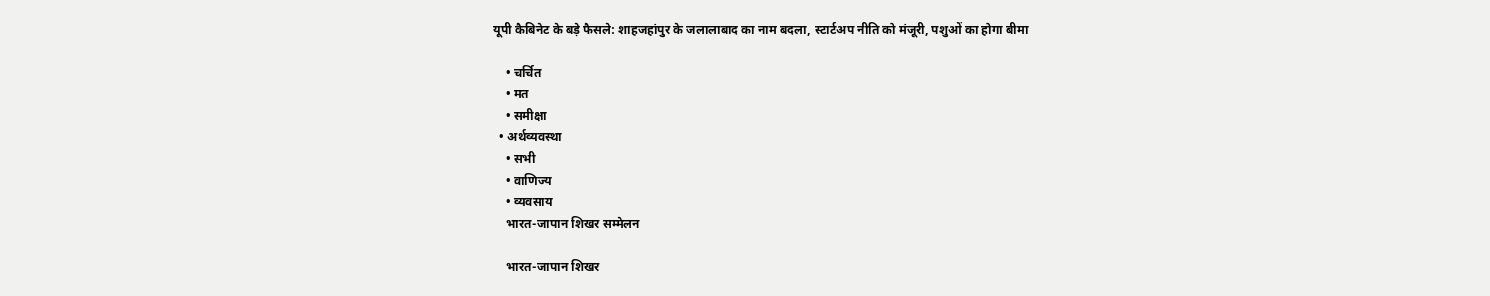यूपी कैबिनेट के बड़े फैसले: शाहजहांपुर के जलालाबाद का नाम बदला, स्टार्टअप नीति को मंजूरी, पशुओं का होगा बीमा

    • चर्चित
    • मत
    • समीक्षा
  • अर्थव्यवस्था
    • सभी
    • वाणिज्य
    • व्यवसाय
    भारत-जापान शिखर सम्मेलन

    भारत-जापान शिखर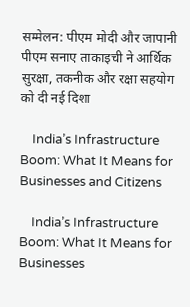सम्मेलन: पीएम मोदी और जापानी पीएम सनाए ताकाइची ने आर्थिक सुरक्षा, तकनीक और रक्षा सहयोग को दी नई दिशा

    India’s Infrastructure Boom: What It Means for Businesses and Citizens

    India’s Infrastructure Boom: What It Means for Businesses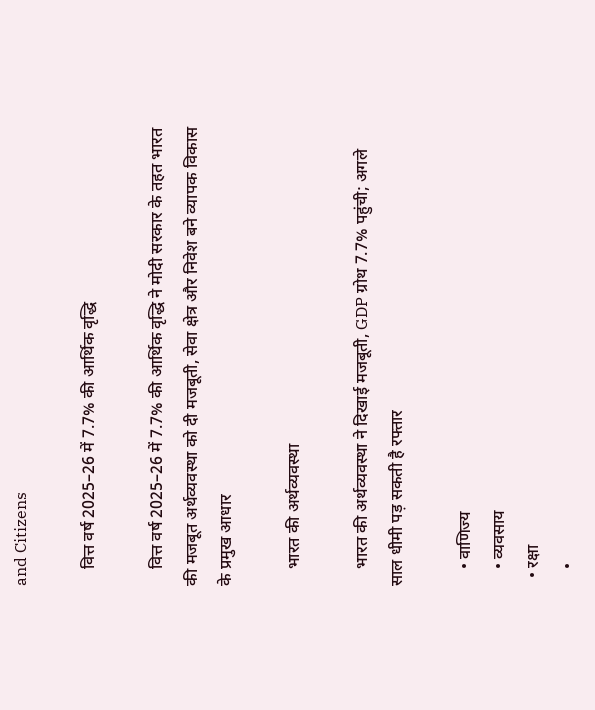and Citizens

    वित्त वर्ष 2025–26 में 7.7% की आर्थिक वृद्धि

    वित्त वर्ष 2025–26 में 7.7% की आर्थिक वृद्धि ने मोदी सरकार के तहत भारत की मजबूत अर्थव्यवस्था को दी मजबूती, सेवा क्षेत्र और निवेश बने व्यापक विकास के प्रमुख आधार

    भारत की अर्थव्यवस्था

    भारत की अर्थव्यवस्था ने दिखाई मजबूती, GDP ग्रोथ 7.7% पहुंची; अगले साल धीमी पड़ सकती है रफ्तार

    • वाणिज्य
    • व्यवसाय
  • रक्षा
    •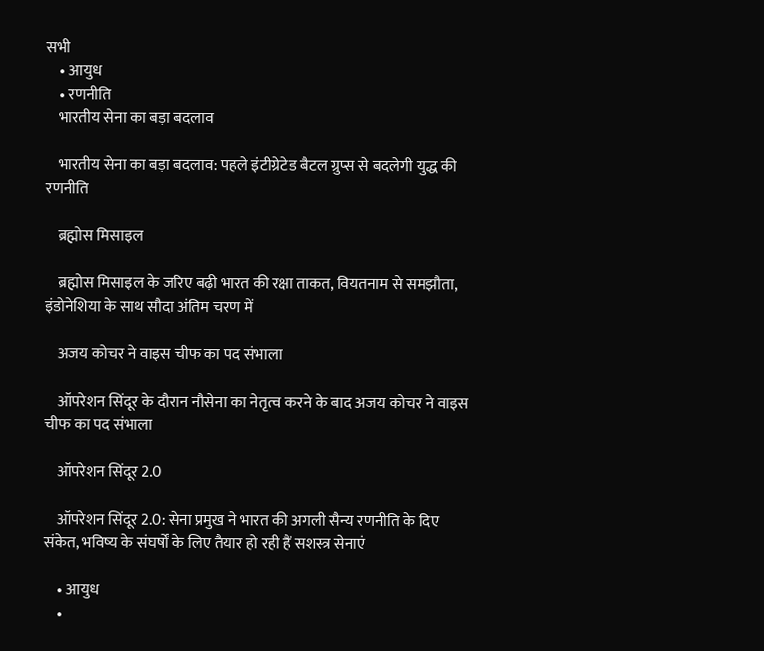सभी
    • आयुध
    • रणनीति
    भारतीय सेना का बड़ा बदलाव

    भारतीय सेना का बड़ा बदलाव: पहले इंटीग्रेटेड बैटल ग्रुप्स से बदलेगी युद्ध की रणनीति

    ब्रह्मोस मिसाइल

    ब्रह्मोस मिसाइल के जरिए बढ़ी भारत की रक्षा ताकत, वियतनाम से समझौता, इंडोनेशिया के साथ सौदा अंतिम चरण में

    अजय कोचर ने वाइस चीफ का पद संभाला

    ऑपरेशन सिंदूर के दौरान नौसेना का नेतृत्व करने के बाद अजय कोचर ने वाइस चीफ का पद संभाला

    ऑपरेशन सिंदूर 2.0

    ऑपरेशन सिंदूर 2.0: सेना प्रमुख ने भारत की अगली सैन्य रणनीति के दिए संकेत, भविष्य के संघर्षों के लिए तैयार हो रही हैं सशस्त्र सेनाएं

    • आयुध
    •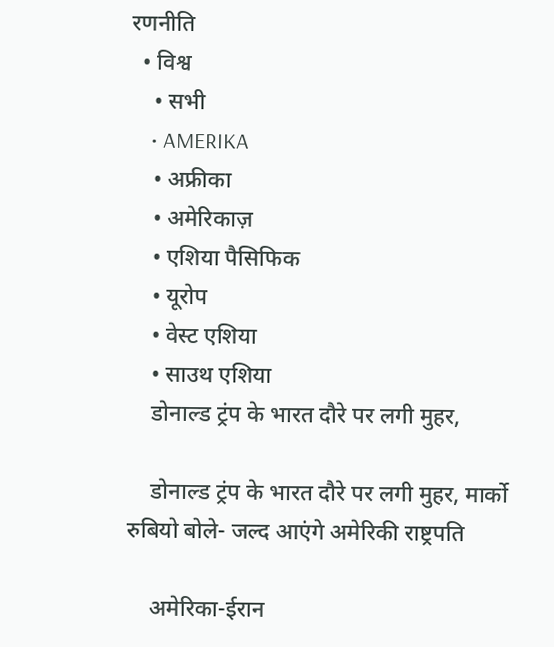रणनीति
  • विश्व
    • सभी
    • AMERIKA
    • अफ्रीका
    • अमेरिकाज़
    • एशिया पैसिफिक
    • यूरोप
    • वेस्ट एशिया
    • साउथ एशिया
    डोनाल्ड ट्रंप के भारत दौरे पर लगी मुहर,

    डोनाल्ड ट्रंप के भारत दौरे पर लगी मुहर, मार्को रुबियो बोले- जल्द आएंगे अमेरिकी राष्ट्रपति

    अमेरिका-ईरान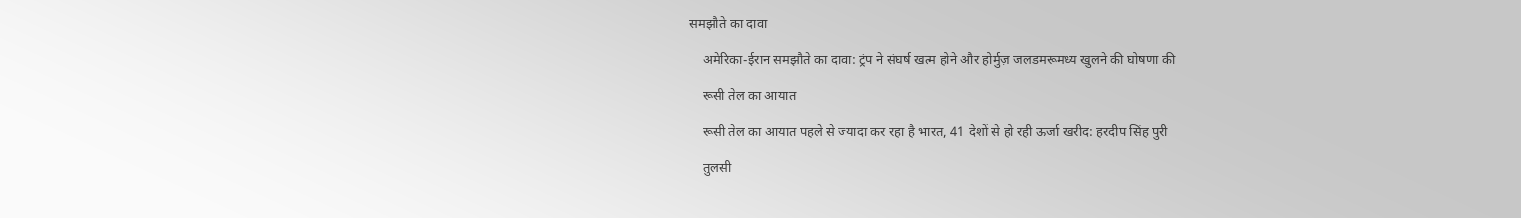समझौते का दावा

    अमेरिका-ईरान समझौते का दावा: ट्रंप ने संघर्ष खत्म होने और होर्मुज़ जलडमरूमध्य खुलने की घोषणा की

    रूसी तेल का आयात

    रूसी तेल का आयात पहले से ज्यादा कर रहा है भारत, 41 देशों से हो रही ऊर्जा खरीद: हरदीप सिंह पुरी

    तुलसी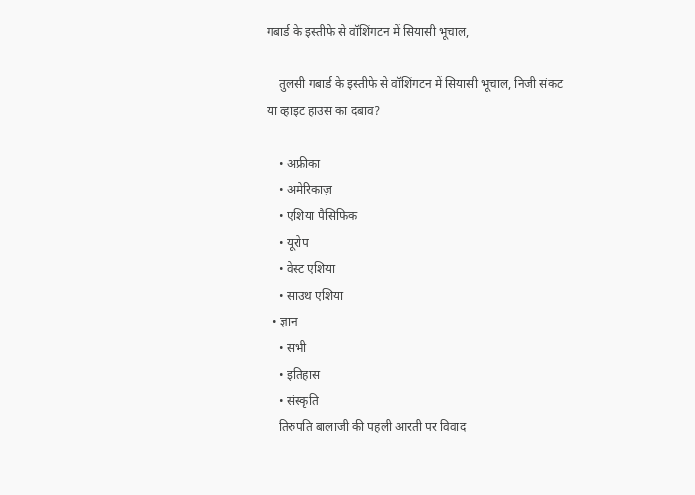गबार्ड के इस्तीफे से वॉशिंगटन में सियासी भूचाल,

    तुलसी गबार्ड के इस्तीफे से वॉशिंगटन में सियासी भूचाल, निजी संकट या व्हाइट हाउस का दबाव?

    • अफ्रीका
    • अमेरिकाज़
    • एशिया पैसिफिक
    • यूरोप
    • वेस्ट एशिया
    • साउथ एशिया
  • ज्ञान
    • सभी
    • इतिहास
    • संस्कृति
    तिरुपति बालाजी की पहली आरती पर विवाद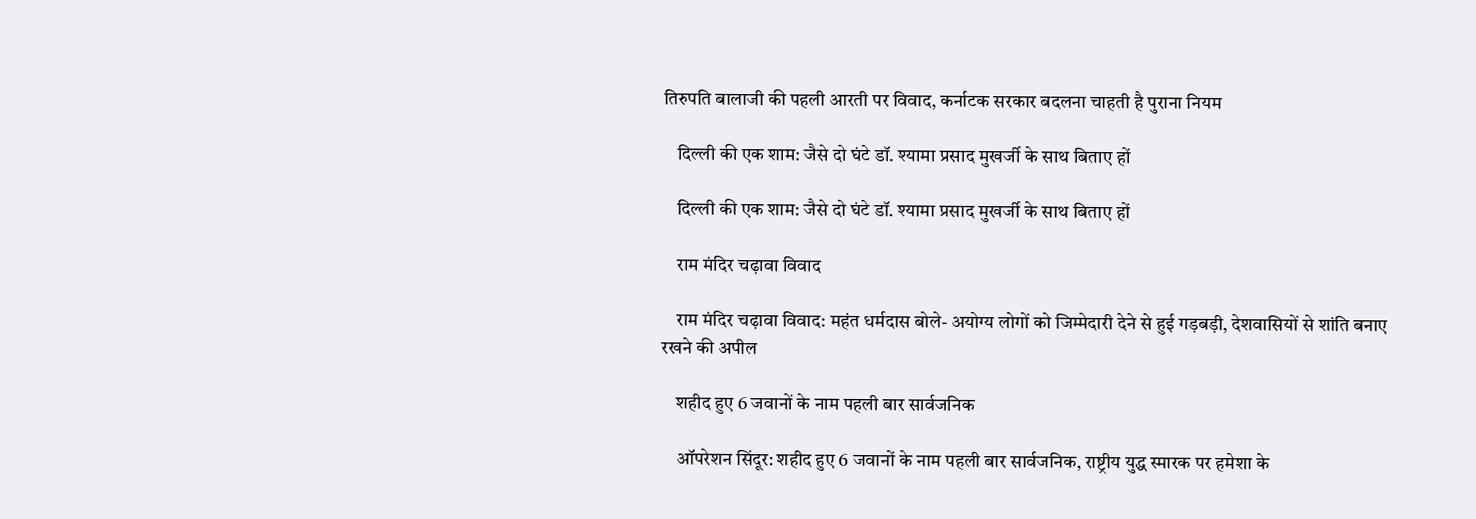तिरुपति बालाजी की पहली आरती पर विवाद, कर्नाटक सरकार बदलना चाहती है पुराना नियम

    दिल्ली की एक शाम: जैसे दो घंटे डॉ. श्यामा प्रसाद मुखर्जी के साथ बिताए हों

    दिल्ली की एक शाम: जैसे दो घंटे डॉ. श्यामा प्रसाद मुखर्जी के साथ बिताए हों

    राम मंदिर चढ़ावा विवाद

    राम मंदिर चढ़ावा विवाद: महंत धर्मदास बोले- अयोग्य लोगों को जिम्मेदारी देने से हुई गड़बड़ी, देशवासियों से शांति बनाए रखने की अपील

    शहीद हुए 6 जवानों के नाम पहली बार सार्वजनिक

    ऑपरेशन सिंदूर: शहीद हुए 6 जवानों के नाम पहली बार सार्वजनिक, राष्ट्रीय युद्ध स्मारक पर हमेशा के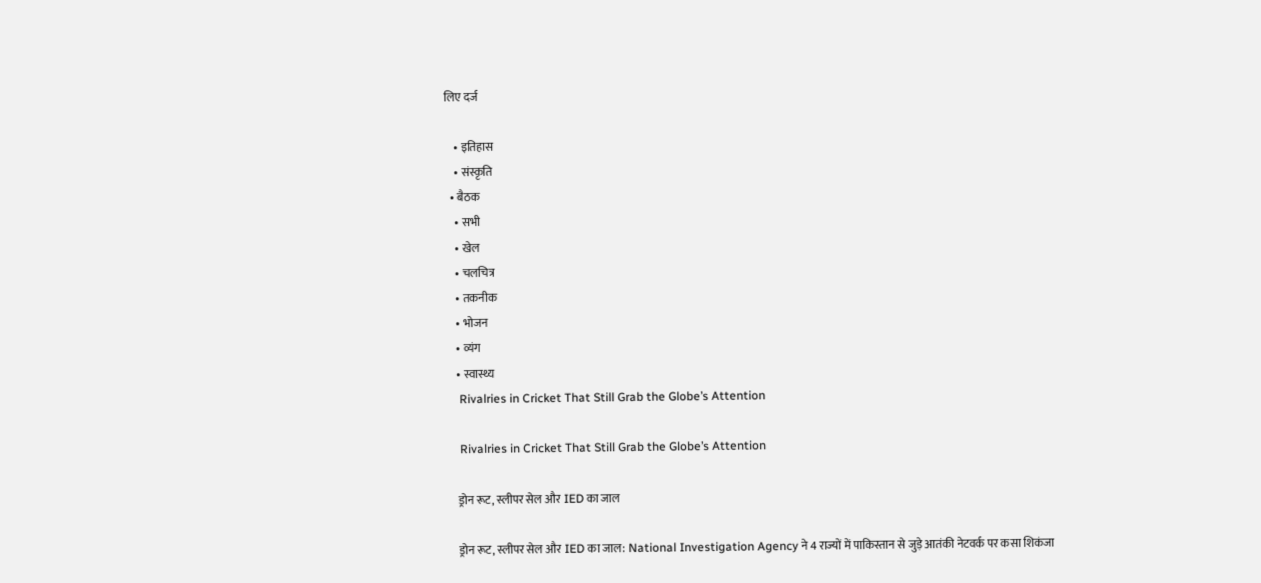लिए दर्ज

    • इतिहास
    • संस्कृति
  • बैठक
    • सभी
    • खेल
    • चलचित्र
    • तकनीक
    • भोजन
    • व्यंग
    • स्वास्थ्य
    Rivalries in Cricket That Still Grab the Globe’s Attention

    Rivalries in Cricket That Still Grab the Globe’s Attention

    ड्रोन रूट, स्लीपर सेल और IED का जाल

    ड्रोन रूट, स्लीपर सेल और IED का जाल: National Investigation Agency ने 4 राज्यों में पाकिस्तान से जुड़े आतंकी नेटवर्क पर कसा शिकंजा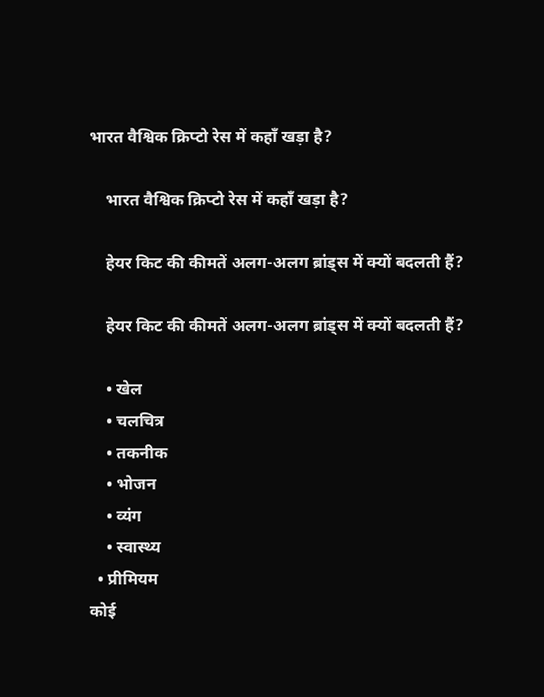भारत वैश्विक क्रिप्टो रेस में कहाँ खड़ा है?

    भारत वैश्विक क्रिप्टो रेस में कहाँ खड़ा है?

    हेयर किट की कीमतें अलग-अलग ब्रांड्स में क्यों बदलती हैं?

    हेयर किट की कीमतें अलग-अलग ब्रांड्स में क्यों बदलती हैं?

    • खेल
    • चलचित्र
    • तकनीक
    • भोजन
    • व्यंग
    • स्वास्थ्य
  • प्रीमियम
कोई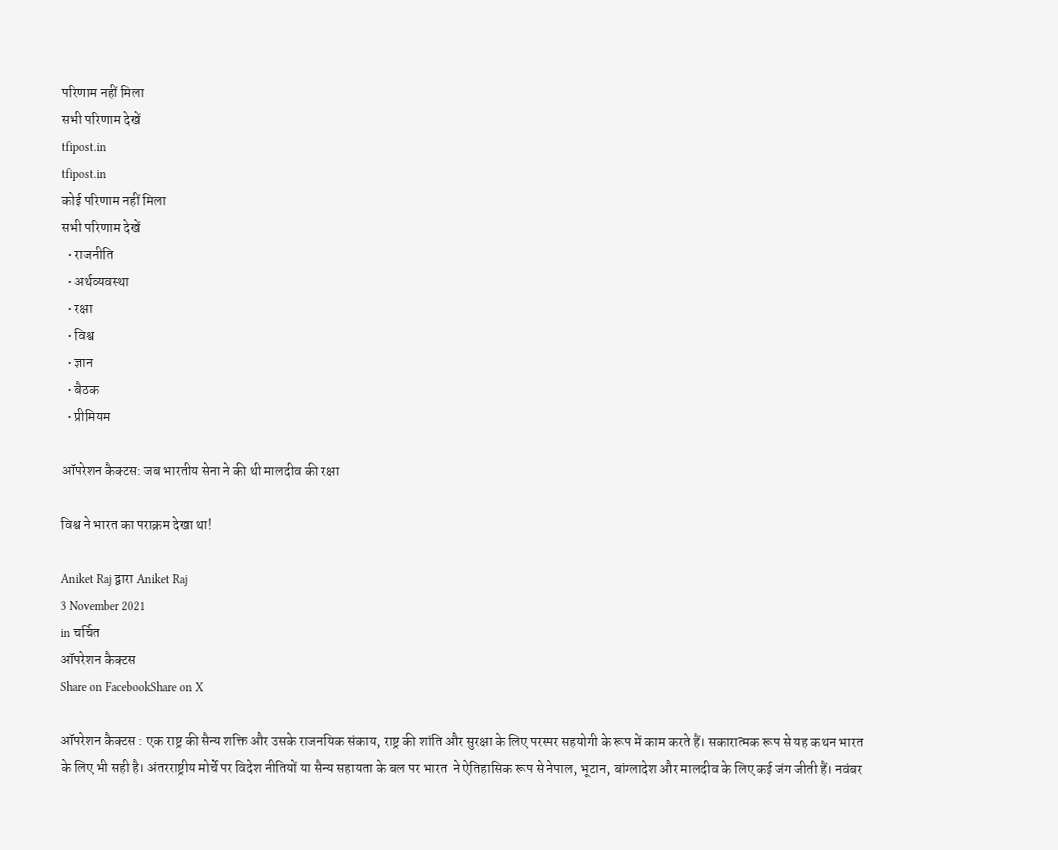परिणाम नहीं मिला
सभी परिणाम देखें
tfipost.in
tfipost.in
कोई परिणाम नहीं मिला
सभी परिणाम देखें
  • राजनीति
  • अर्थव्यवस्था
  • रक्षा
  • विश्व
  • ज्ञान
  • बैठक
  • प्रीमियम

ऑपरेशन कैक्टस: जब भारतीय सेना ने की थी मालदीव की रक्षा

विश्व ने भारत का पराक्रम देखा था!

Aniket Raj द्वारा Aniket Raj
3 November 2021
in चर्चित
ऑपरेशन कैक्टस
Share on FacebookShare on X

ऑपरेशन कैक्टस : एक राष्ट्र की सैन्य शक्ति और उसके राजनयिक संकाय, राष्ट्र की शांति और सुरक्षा के लिए परस्पर सहयोगी के रूप में काम करते हैं। सकारात्मक रूप से यह कथन भारत के लिए भी सही है। अंतरराष्ट्रीय मोर्चे पर विदेश नीतियों या सैन्य सहायता के बल पर भारत  ने ऐतिहासिक रूप से नेपाल, भूटान, बांग्लादेश और मालदीव के लिए कई जंग जीती हैं। नवंबर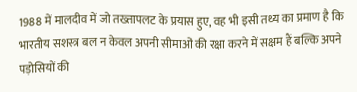1988 में मालदीव में जो तख्तापलट के प्रयास हुए, वह भी इसी तथ्य का प्रमाण है कि भारतीय सशस्त्र बल न केवल अपनी सीमाओं की रक्षा करने में सक्षम हैं बल्कि अपने पड़ोसियों की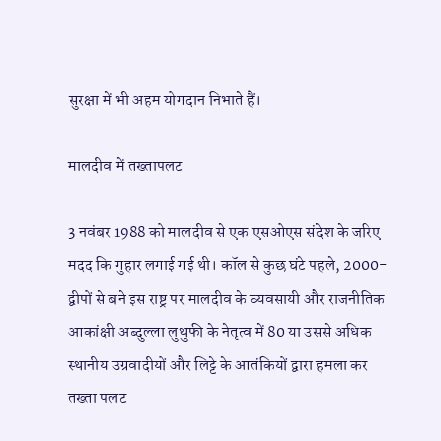सुरक्षा में भी अहम योगदान निभाते हैं।

मालदीव में तख्तापलट

3 नवंबर 1988 को मालदीव से एक एसओएस संदेश के जरिए मदद कि गुहार लगाई गई थी। कॉल से कुछ घंटे पहले, 2000-द्वीपों से बने इस राष्ट्र पर मालदीव के व्यवसायी और राजनीतिक आकांक्षी अब्दुल्ला लुथुफी के नेतृत्व में 80 या उससे अधिक स्थानीय उग्रवादीयों और लिट्टे के आतंकियों द्वारा हमला कर तख्ता पलट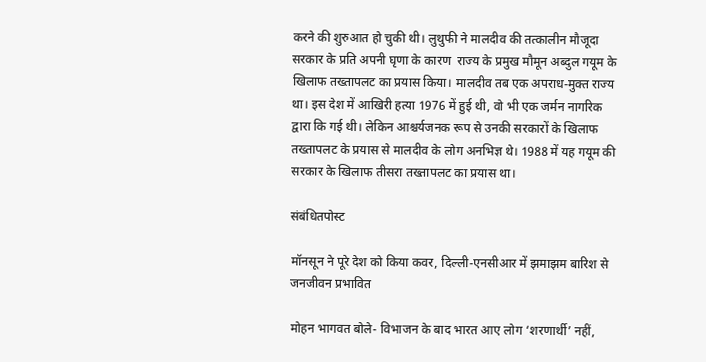करने की शुरुआत हो चुकी थी। लुथुफी ने मालदीव की तत्कालीन मौजूदा सरकार के प्रति अपनी घृणा के कारण  राज्य के प्रमुख मौमून अब्दुल गयूम के खिलाफ तख्तापलट का प्रयास किया। मालदीव तब एक अपराध-मुक्त राज्य था। इस देश में आखिरी हत्या 1976 में हुई थी, वो भी एक जर्मन नागरिक द्वारा कि गई थी। लेकिन आश्चर्यजनक रूप से उनकी सरकारों के खिलाफ तख्तापलट के प्रयास से मालदीव के लोग अनभिज्ञ थे। 1988 में यह गयूम की सरकार के खिलाफ तीसरा तख्तापलट का प्रयास था।

संबंधितपोस्ट

मॉनसून ने पूरे देश को किया कवर, दिल्ली-एनसीआर में झमाझम बारिश से जनजीवन प्रभावित

मोहन भागवत बोले- विभाजन के बाद भारत आए लोग ‘शरणार्थी’ नहीं,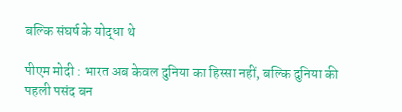बल्कि संघर्ष के योद्धा थे

पीएम मोदी : भारत अब केवल दुनिया का हिस्सा नहीं, बल्कि दुनिया की पहली पसंद बन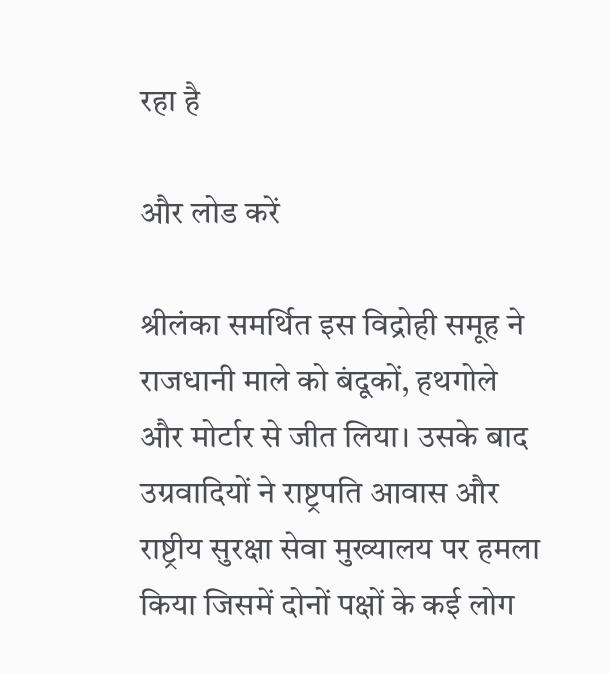रहा है

और लोड करें

श्रीलंका समर्थित इस विद्रोही समूह ने राजधानी माले को बंदूकों, हथगोले और मोर्टार से जीत लिया। उसके बाद उग्रवादियों ने राष्ट्रपति आवास और राष्ट्रीय सुरक्षा सेवा मुख्यालय पर हमला किया जिसमें दोनों पक्षों के कई लोग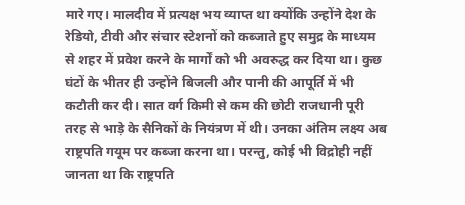मारे गए। मालदीव में प्रत्यक्ष भय व्याप्त था क्योंकि उन्होंने देश के रेडियो, टीवी और संचार स्टेशनों को कब्जाते हुए समुद्र के माध्यम से शहर में प्रवेश करने के मार्गों को भी अवरुद्ध कर दिया था। कुछ घंटों के भीतर ही उन्होंने बिजली और पानी की आपूर्ति में भी कटौती कर दी। सात वर्ग किमी से कम की छोटी राजधानी पूरी तरह से भाड़े के सैनिकों के नियंत्रण में थी। उनका अंतिम लक्ष्य अब राष्ट्रपति गयूम पर कब्जा करना था। परन्तु, कोई भी विद्रोही नहीं जानता था कि राष्ट्रपति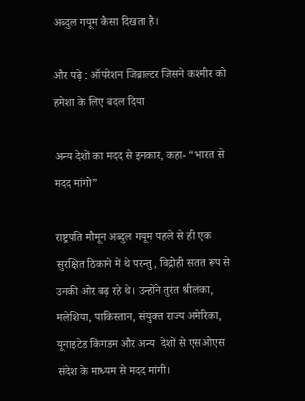अब्दुल गयूम कैसा दिखता है।

और पढ़े : ऑपरेशन जिब्राल्टर जिसने कश्मीर को हमेशा के लिए बदल दिया

अन्य देशों का मदद से इनकार, कहा- “भारत से मदद मांगो”

राष्ट्रपति मौमून अब्दुल गयूम पहले से ही एक सुरक्षित ठिकाने में थे परन्तु, विद्रोही सतत रूप से उनकी ओर बढ़ रहे थे। उन्होंने तुरंत श्रीलंका, मलेशिया, पाकिस्तान, संयुक्त राज्य अमेरिका, यूनाइटेड किंगडम और अन्य  देशों से एसओएस संदेश के माध्यम से मदद मांगी।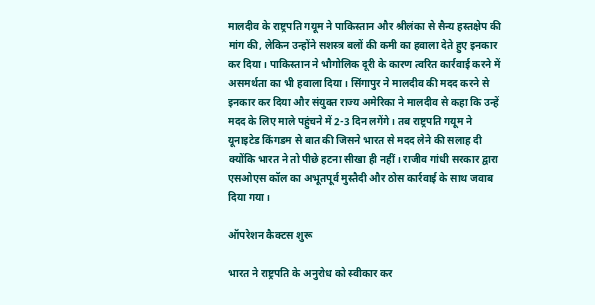मालदीव के राष्ट्रपति गयूम ने पाकिस्तान और श्रीलंका से सैन्य हस्तक्षेप की मांग की, लेकिन उन्होंने सशस्त्र बलों की कमी का हवाला देते हुए इनकार कर दिया। पाकिस्तान ने भौगोलिक दूरी के कारण त्वरित कार्रवाई करने में असमर्थता का भी हवाला दिया। सिंगापुर ने मालदीव की मदद करने से इनकार कर दिया और संयुक्त राज्य अमेरिका ने मालदीव से कहा कि उन्हें मदद के लिए माले पहुंचने में 2-3 दिन लगेंगे। तब राष्ट्रपति गयूम ने यूनाइटेड किंगडम से बात की जिसने भारत से मदद लेने की सलाह दी क्योंकि भारत ने तो पीछे हटना सीखा ही नहीं। राजीव गांधी सरकार द्वारा एसओएस कॉल का अभूतपूर्व मुस्तैदी और ठोस कार्रवाई के साथ जवाब दिया गया।

ऑपरेशन कैक्टस शुरू

भारत ने राष्ट्रपति के अनुरोध को स्वीकार कर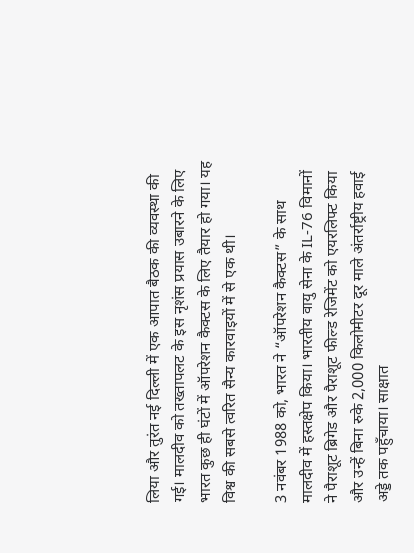लिया और तुरंत नई दिल्ली में एक आपात बैठक की व्यवस्था की गई। मालदीव को तख्तापलट के इस नृशंस प्रयास उबारने के लिए भारत कुछ ही घंटों में ऑपरेशन कैक्टस के लिए तैयार हो गया। यह विश्व की सबसे त्वरित सैन्य कारवाइयों में से एक थी।

3 नवंबर 1988 को, भारत ने “ऑपरेशन कैक्टस” के साथ मालदीव में हस्तक्षेप किया। भारतीय वायु सेना के IL-76 विमानों ने पैराशूट ब्रिगेड और पैराशूट फील्ड रेजिमेंट को एयरलिफ्ट किया और उन्हें बिना रुके 2,000 किलोमीटर दूर माले अंतर्राष्ट्रीय हवाई अड्डे तक पहुँचाया। साक्षात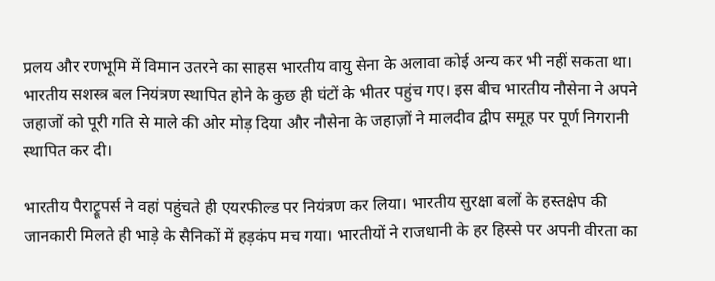प्रलय और रणभूमि में विमान उतरने का साहस भारतीय वायु सेना के अलावा कोई अन्य कर भी नहीं सकता था। भारतीय सशस्त्र बल नियंत्रण स्थापित होने के कुछ ही घंटों के भीतर पहुंच गए। इस बीच भारतीय नौसेना ने अपने जहाजों को पूरी गति से माले की ओर मोड़ दिया और नौसेना के जहाज़ों ने मालदीव द्वीप समूह पर पूर्ण निगरानी स्थापित कर दी।

भारतीय पैराट्रूपर्स ने वहां पहुंचते ही एयरफील्ड पर नियंत्रण कर लिया। भारतीय सुरक्षा बलों के हस्तक्षेप की जानकारी मिलते ही भाड़े के सैनिकों में हड़कंप मच गया। भारतीयों ने राजधानी के हर हिस्से पर अपनी वीरता का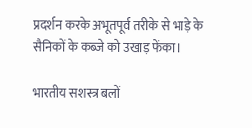प्रदर्शन करके अभूतपूर्व तरीके से भाड़े के सैनिकों के कब्जे को उखाड़ फेंका।

भारतीय सशस्त्र बलों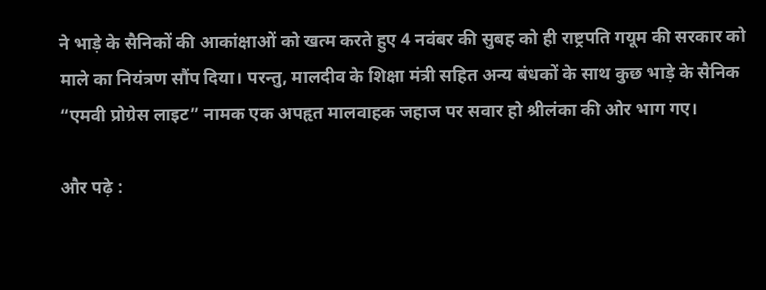ने भाड़े के सैनिकों की आकांक्षाओं को खत्म करते हुए 4 नवंबर की सुबह को ही राष्ट्रपति गयूम की सरकार को माले का नियंत्रण सौंप दिया। परन्तु, मालदीव के शिक्षा मंत्री सहित अन्य बंधकों के साथ कुछ भाड़े के सैनिक “एमवी प्रोग्रेस लाइट” नामक एक अपहृत मालवाहक जहाज पर सवार हो श्रीलंका की ओर भाग गए।

और पढ़े :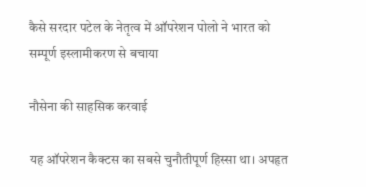कैसे सरदार पटेल के नेतृत्व में ऑपरेशन पोलो ने भारत को सम्पूर्ण इस्लामीकरण से बचाया

नौसेना की साहसिक करवाई

यह ऑपरेशन कैक्टस का सबसे चुनौतीपूर्ण हिस्सा था। अपहृत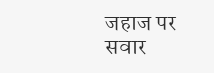जहाज पर सवार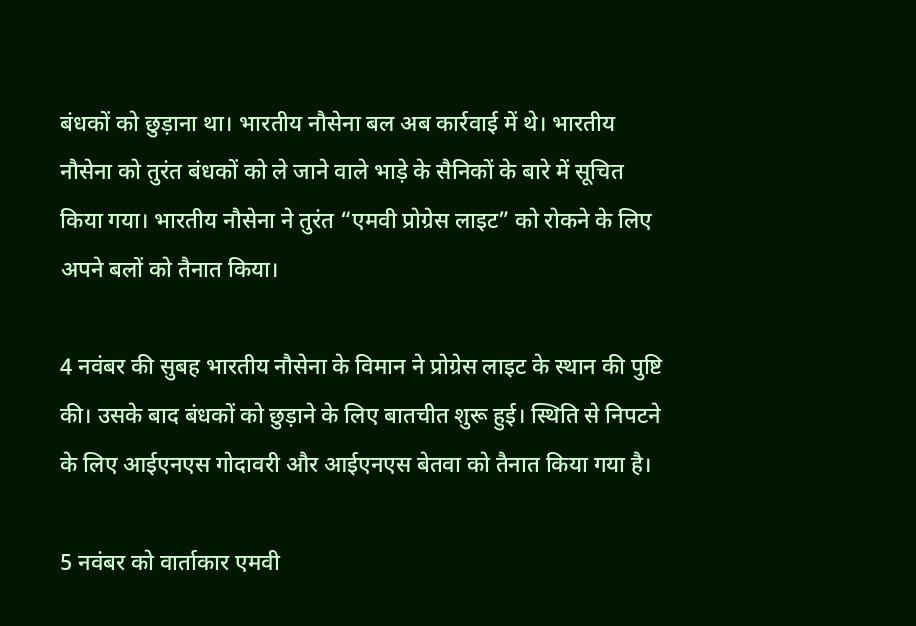बंधकों को छुड़ाना था। भारतीय नौसेना बल अब कार्रवाई में थे। भारतीय नौसेना को तुरंत बंधकों को ले जाने वाले भाड़े के सैनिकों के बारे में सूचित किया गया। भारतीय नौसेना ने तुरंत “एमवी प्रोग्रेस लाइट” को रोकने के लिए अपने बलों को तैनात किया।

4 नवंबर की सुबह भारतीय नौसेना के विमान ने प्रोग्रेस लाइट के स्थान की पुष्टि की। उसके बाद बंधकों को छुड़ाने के लिए बातचीत शुरू हुई। स्थिति से निपटने के लिए आईएनएस गोदावरी और आईएनएस बेतवा को तैनात किया गया है।

5 नवंबर को वार्ताकार एमवी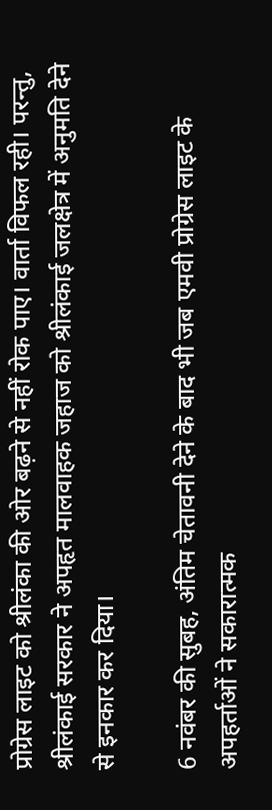प्रोग्रेस लाइट को श्रीलंका की ओर बढ़ने से नहीं रोक पाए। वार्ता विफल रही। परन्तु, श्रीलंकाई सरकार ने अपहृत मालवाहक जहाज को श्रीलंकाई जलक्षेत्र में अनुमति देने से इनकार कर दिया।

6 नवंबर की सुबह, अंतिम चेतावनी देने के बाद भी जब एमवी प्रोग्रेस लाइट के अपहर्ताओं ने सकारात्मक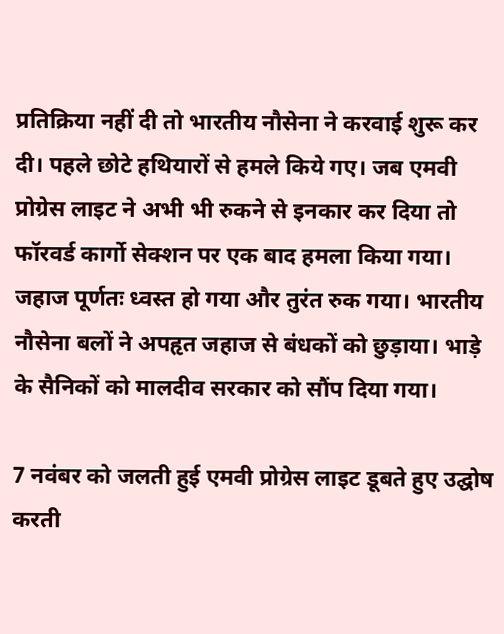प्रतिक्रिया नहीं दी तो भारतीय नौसेना ने करवाई शुरू कर दी। पहले छोटे हथियारों से हमले किये गए। जब एमवी प्रोग्रेस लाइट ने अभी भी रुकने से इनकार कर दिया तो फॉरवर्ड कार्गो सेक्शन पर एक बाद हमला किया गया। जहाज पूर्णतः ध्वस्त हो गया और तुरंत रुक गया। भारतीय नौसेना बलों ने अपहृत जहाज से बंधकों को छुड़ाया। भाड़े के सैनिकों को मालदीव सरकार को सौंप दिया गया।

7 नवंबर को जलती हुई एमवी प्रोग्रेस लाइट डूबते हुए उद्घोष करती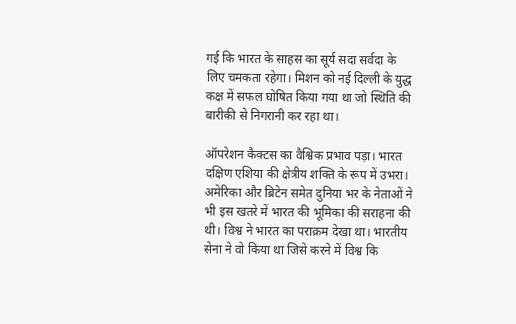गई कि भारत के साहस का सूर्य सदा सर्वदा के लिए चमकता रहेगा। मिशन को नई दिल्ली के युद्ध कक्ष में सफल घोषित किया गया था जो स्थिति की बारीकी से निगरानी कर रहा था।

ऑपरेशन कैक्टस का वैश्विक प्रभाव पड़ा। भारत दक्षिण एशिया की क्षेत्रीय शक्ति के रूप में उभरा। अमेरिका और ब्रिटेन समेत दुनिया भर के नेताओं ने भी इस खतरे में भारत की भूमिका की सराहना की थी। विश्व ने भारत का पराक्रम देखा था। भारतीय सेना ने वो किया था जिसे करने में विश्व कि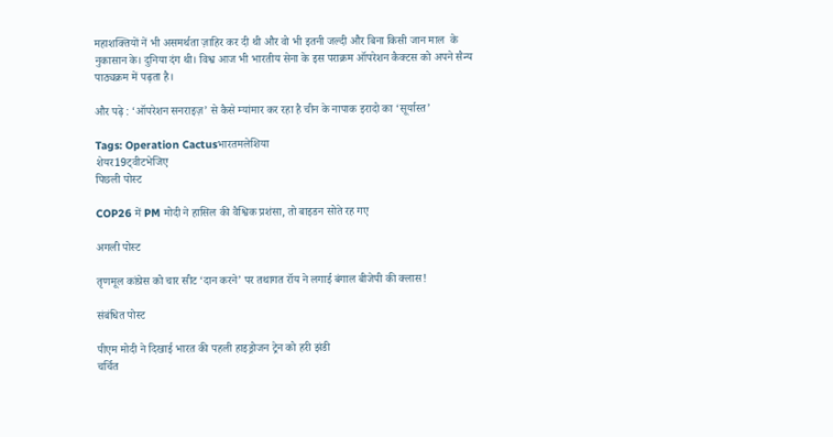महाशक्तियों नें भी असमर्थता ज़ाहिर कर दी थी और वो भी इतनी जल्दी और बिना किसी जान माल  के नुकासान के। दुनिया दंग थी। विश्व आज भी भारतीय सेना के इस पराक्रम ऑपरेशन कैक्टस को अपने सैन्य पाठ्यक्रम में पढ़ता है।

और पढ़े : ‘ऑपरेशन सनराइज़’ से कैसे म्यांमार कर रहा है चीन के नापाक इरादो का ‘सूर्यास्त’

Tags: Operation Cactusभारतमलेशिया
शेयर19ट्वीटभेजिए
पिछली पोस्ट

COP26 में PM मोदी ने हासिल की वैश्विक प्रशंसा, तो बाइडन सोते रह गए

अगली पोस्ट

तृणमूल कांग्रेस को चार सीट ‘दान करने’ पर तथागत रॉय ने लगाई बंगाल बीजेपी की क्लास!

संबंधित पोस्ट

पीएम मोदी ने दिखाई भारत की पहली हाइड्रोजन ट्रेन को हरी झंडी
चर्चित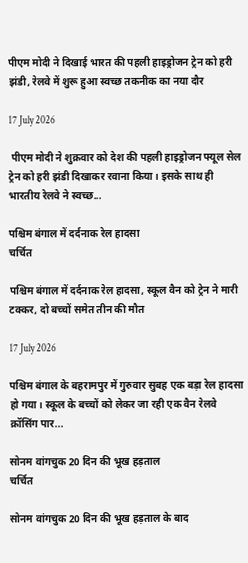पीएम मोदी ने दिखाई भारत की पहली हाइड्रोजन ट्रेन को हरी झंडी, रेलवे में शुरू हुआ स्वच्छ तकनीक का नया दौर

17 July 2026

 पीएम मोदी ने शुक्रवार को देश की पहली हाइड्रोजन फ्यूल सेल ट्रेन को हरी झंडी दिखाकर रवाना किया। इसके साथ ही भारतीय रेलवे ने स्वच्छ...

पश्चिम बंगाल में दर्दनाक रेल हादसा
चर्चित

पश्चिम बंगाल में दर्दनाक रेल हादसा, स्कूल वैन को ट्रेन ने मारी टक्कर, दो बच्चों समेत तीन की मौत

17 July 2026

पश्चिम बंगाल के बहरामपुर में गुरुवार सुबह एक बड़ा रेल हादसा हो गया। स्कूल के बच्चों को लेकर जा रही एक वैन रेलवे क्रॉसिंग पार...

सोनम वांगचुक 20 दिन की भूख हड़ताल
चर्चित

सोनम वांगचुक 20 दिन की भूख हड़ताल के बाद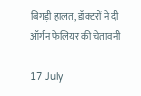बिगड़ी हालत, डॉक्टरों ने दी ऑर्गन फेलियर की चेतावनी

17 July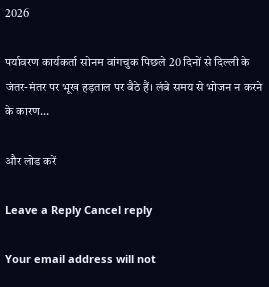2026

पर्यावरण कार्यकर्ता सोनम वांगचुक पिछले 20 दिनों से दिल्ली के जंतर-मंतर पर भूख हड़ताल पर बैठे हैं। लंबे समय से भोजन न करने के कारण...

और लोड करें

Leave a Reply Cancel reply

Your email address will not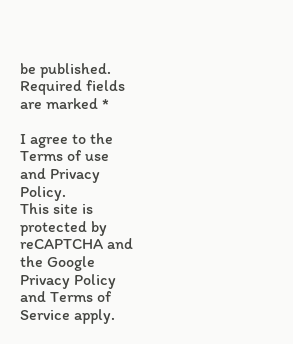be published. Required fields are marked *

I agree to the Terms of use and Privacy Policy.
This site is protected by reCAPTCHA and the Google Privacy Policy and Terms of Service apply.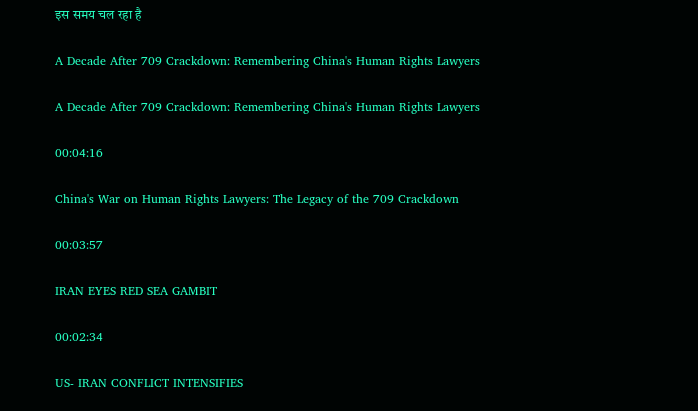इस समय चल रहा है

A Decade After 709 Crackdown: Remembering China's Human Rights Lawyers

A Decade After 709 Crackdown: Remembering China's Human Rights Lawyers

00:04:16

China's War on Human Rights Lawyers: The Legacy of the 709 Crackdown

00:03:57

IRAN EYES RED SEA GAMBIT

00:02:34

US- IRAN CONFLICT INTENSIFIES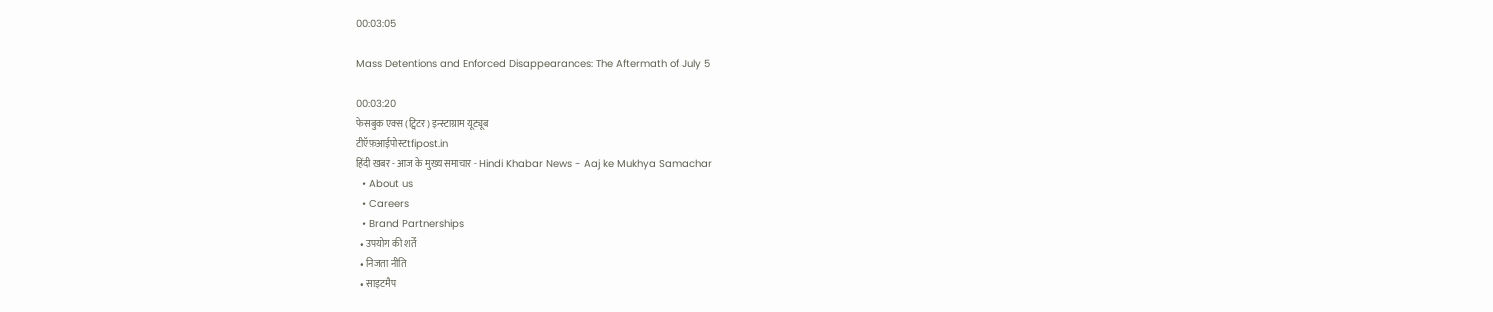00:03:05

Mass Detentions and Enforced Disappearances: The Aftermath of July 5

00:03:20
फेसबुक एक्स (ट्विटर) इन्स्टाग्राम यूट्यूब
टीऍफ़आईपोस्टtfipost.in
हिंदी खबर - आज के मुख्य समाचार - Hindi Khabar News - Aaj ke Mukhya Samachar
  • About us
  • Careers
  • Brand Partnerships
  • उपयोग की शर्तें
  • निजता नीति
  • साइटमैप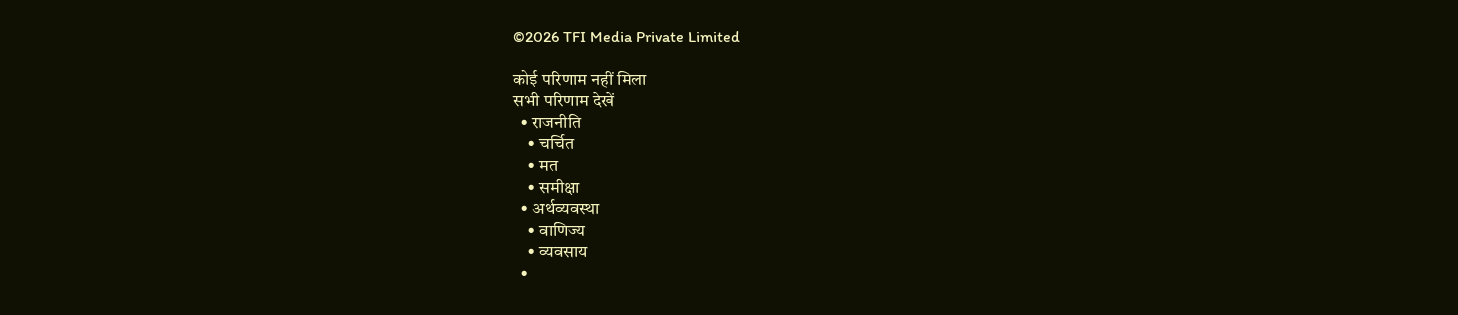©2026 TFI Media Private Limited

कोई परिणाम नहीं मिला
सभी परिणाम देखें
  • राजनीति
    • चर्चित
    • मत
    • समीक्षा
  • अर्थव्यवस्था
    • वाणिज्य
    • व्यवसाय
  •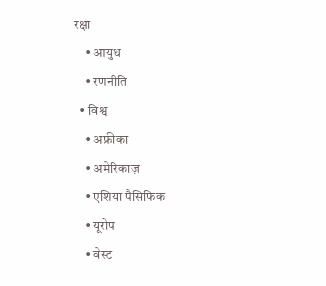रक्षा
    • आयुध
    • रणनीति
  • विश्व
    • अफ्रीका
    • अमेरिकाज़
    • एशिया पैसिफिक
    • यूरोप
    • वेस्ट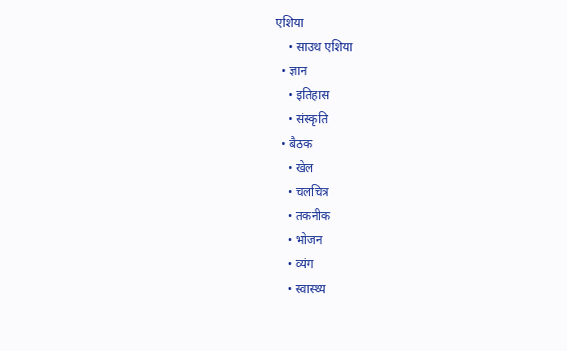एशिया
    • साउथ एशिया
  • ज्ञान
    • इतिहास
    • संस्कृति
  • बैठक
    • खेल
    • चलचित्र
    • तकनीक
    • भोजन
    • व्यंग
    • स्वास्थ्य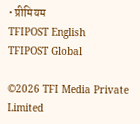• प्रीमियम
TFIPOST English
TFIPOST Global

©2026 TFI Media Private Limited